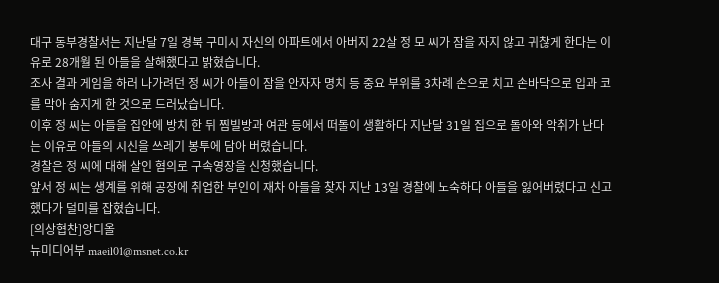대구 동부경찰서는 지난달 7일 경북 구미시 자신의 아파트에서 아버지 22살 정 모 씨가 잠을 자지 않고 귀찮게 한다는 이유로 28개월 된 아들을 살해했다고 밝혔습니다.
조사 결과 게임을 하러 나가려던 정 씨가 아들이 잠을 안자자 명치 등 중요 부위를 3차례 손으로 치고 손바닥으로 입과 코를 막아 숨지게 한 것으로 드러났습니다.
이후 정 씨는 아들을 집안에 방치 한 뒤 찜빌방과 여관 등에서 떠돌이 생활하다 지난달 31일 집으로 돌아와 악취가 난다는 이유로 아들의 시신을 쓰레기 봉투에 담아 버렸습니다.
경찰은 정 씨에 대해 살인 혐의로 구속영장을 신청했습니다.
앞서 정 씨는 생계를 위해 공장에 취업한 부인이 재차 아들을 찾자 지난 13일 경찰에 노숙하다 아들을 잃어버렸다고 신고 했다가 덜미를 잡혔습니다.
[의상협찬]앙디올
뉴미디어부 maeil01@msnet.co.kr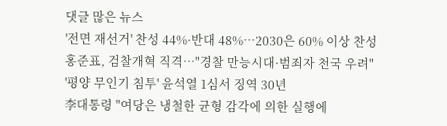댓글 많은 뉴스
'전면 재선거' 찬성 44%·반대 48%…2030은 60% 이상 찬성
홍준표, 검찰개혁 직격…"경찰 만능시대·범죄자 천국 우려"
'평양 무인기 침투' 윤석열 1심서 징역 30년
李대통령 "여당은 냉철한 균형 감각에 의한 실행에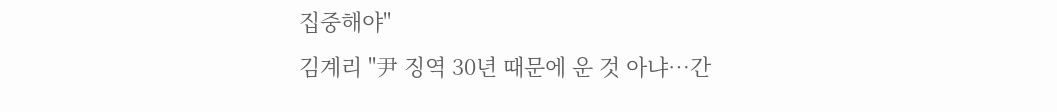집중해야"
김계리 "尹 징역 30년 때문에 운 것 아냐…간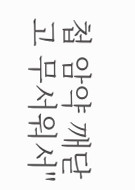첩 암약 깨닫고 무서워서"